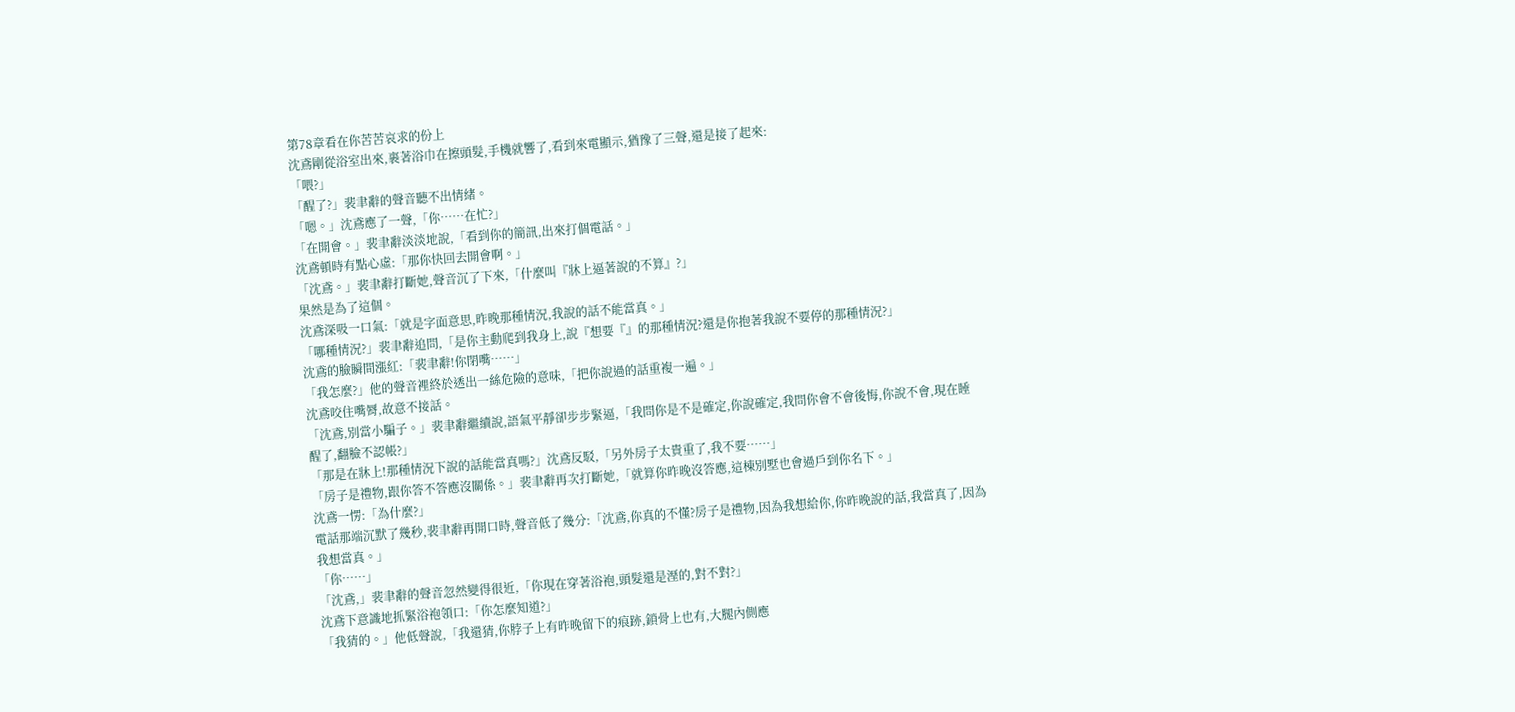第78章看在你苦苦哀求的份上
沈鳶剛從浴室出來,裹著浴巾在擦頭髮,手機就響了,看到來電顯示,猶豫了三聲,還是接了起來:
「喂?」
「醒了?」裴聿辭的聲音聽不出情緒。
「嗯。」沈鳶應了一聲,「你……在忙?」
「在開會。」裴聿辭淡淡地說,「看到你的簡訊,出來打個電話。」
沈鳶頓時有點心虛:「那你快回去開會啊。」
「沈鳶。」裴聿辭打斷她,聲音沉了下來,「什麼叫『牀上逼著說的不算』?」
果然是為了這個。
沈鳶深吸一口氣:「就是字面意思,昨晚那種情況,我說的話不能當真。」
「哪種情況?」裴聿辭追問,「是你主動爬到我身上,說『想要『』的那種情況?還是你抱著我說不要停的那種情況?」
沈鳶的臉瞬間漲紅:「裴聿辭!你閉嘴……」
「我怎麼?」他的聲音裡終於透出一絲危險的意味,「把你說過的話重複一遍。」
沈鳶咬住嘴脣,故意不接話。
「沈鳶,別當小騙子。」裴聿辭繼續說,語氣平靜卻步步緊逼,「我問你是不是確定,你說確定,我問你會不會後悔,你說不會,現在睡醒了,翻臉不認帳?」
「那是在牀上!那種情況下說的話能當真嗎?」沈鳶反駁,「另外房子太貴重了,我不要……」
「房子是禮物,跟你答不答應沒關係。」裴聿辭再次打斷她,「就算你昨晚沒答應,這棟別墅也會過戶到你名下。」
沈鳶一愣:「為什麼?」
電話那端沉默了幾秒,裴聿辭再開口時,聲音低了幾分:「沈鳶,你真的不懂?房子是禮物,因為我想給你,你昨晚說的話,我當真了,因為我想當真。」
「你……」
「沈鳶,」裴聿辭的聲音忽然變得很近,「你現在穿著浴袍,頭髮還是溼的,對不對?」
沈鳶下意識地抓緊浴袍領口:「你怎麼知道?」
「我猜的。」他低聲說,「我還猜,你脖子上有昨晚留下的痕跡,鎖骨上也有,大腿內側應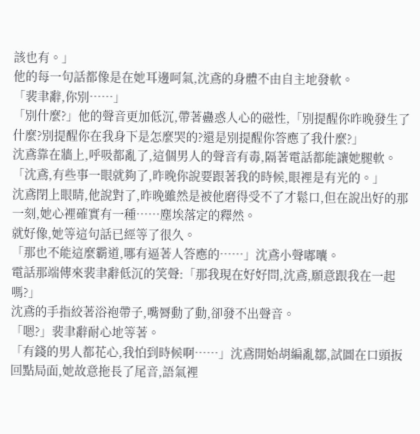該也有。」
他的每一句話都像是在她耳邊呵氣,沈鳶的身體不由自主地發軟。
「裴聿辭,你別……」
「別什麼?」他的聲音更加低沉,帶著蠱惑人心的磁性,「別提醒你昨晚發生了什麼?別提醒你在我身下是怎麼哭的?還是別提醒你答應了我什麼?」
沈鳶靠在牆上,呼吸都亂了,這個男人的聲音有毒,隔著電話都能讓她腿軟。
「沈鳶,有些事一眼就夠了,昨晚你說要跟著我的時候,眼裡是有光的。」
沈鳶閉上眼睛,他說對了,昨晚雖然是被他磨得受不了才鬆口,但在說出好的那一刻,她心裡確實有一種……塵埃落定的釋然。
就好像,她等這句話已經等了很久。
「那也不能這麼霸道,哪有逼著人答應的……」沈鳶小聲嘟囔。
電話那端傳來裴聿辭低沉的笑聲:「那我現在好好問,沈鳶,願意跟我在一起嗎?」
沈鳶的手指絞著浴袍帶子,嘴脣動了動,卻發不出聲音。
「嗯?」裴聿辭耐心地等著。
「有錢的男人都花心,我怕到時候啊……」沈鳶開始胡編亂鄒,試圖在口頭扳回點局面,她故意拖長了尾音,語氣裡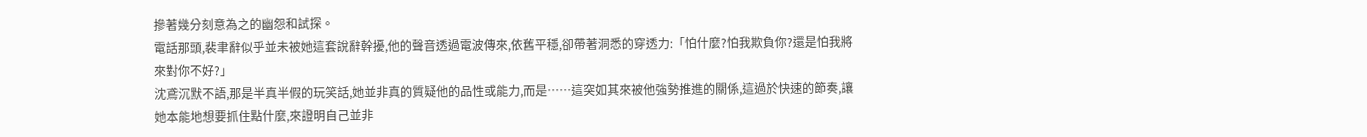摻著幾分刻意為之的幽怨和試探。
電話那頭,裴聿辭似乎並未被她這套說辭幹擾,他的聲音透過電波傳來,依舊平穩,卻帶著洞悉的穿透力:「怕什麼?怕我欺負你?還是怕我將來對你不好?」
沈鳶沉默不語,那是半真半假的玩笑話,她並非真的質疑他的品性或能力,而是……這突如其來被他強勢推進的關係,這過於快速的節奏,讓她本能地想要抓住點什麼,來證明自己並非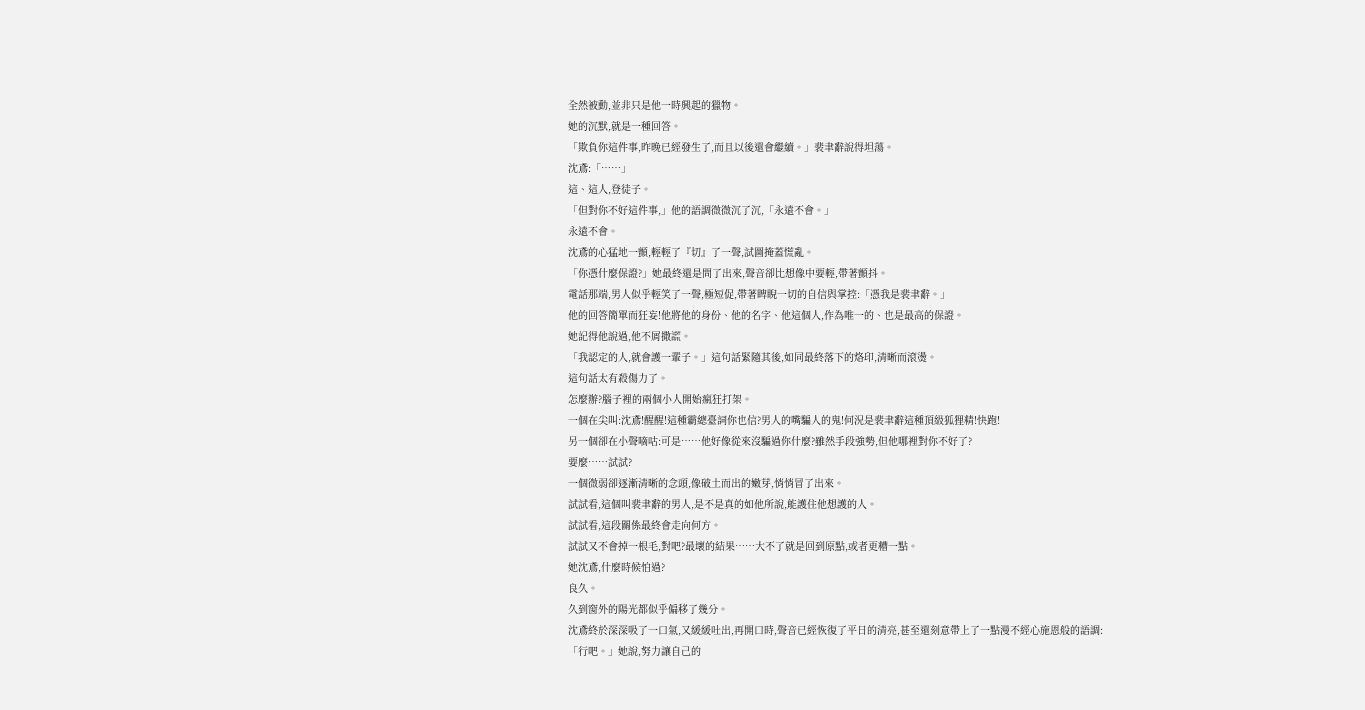全然被動,並非只是他一時興起的獵物。
她的沉默,就是一種回答。
「欺負你這件事,昨晚已經發生了,而且以後還會繼續。」裴聿辭說得坦蕩。
沈鳶:「……」
這、這人,登徒子。
「但對你不好這件事,」他的語調微微沉了沉,「永遠不會。」
永遠不會。
沈鳶的心猛地一顫,輕輕了『切』了一聲,試圖掩蓋慌亂。
「你憑什麼保證?」她最終還是問了出來,聲音卻比想像中要輕,帶著顫抖。
電話那端,男人似乎輕笑了一聲,極短促,帶著睥睨一切的自信與掌控:「憑我是裴聿辭。」
他的回答簡單而狂妄!他將他的身份、他的名字、他這個人,作為唯一的、也是最高的保證。
她記得他說過,他不屑撒謊。
「我認定的人,就會護一輩子。」這句話緊隨其後,如同最終落下的烙印,清晰而滾燙。
這句話太有殺傷力了。
怎麼辦?腦子裡的兩個小人開始瘋狂打架。
一個在尖叫:沈鳶!醒醒!這種霸總臺詞你也信?男人的嘴騙人的鬼!何況是裴聿辭這種頂級狐狸精!快跑!
另一個卻在小聲嘀咕:可是……他好像從來沒騙過你什麼?雖然手段強勢,但他哪裡對你不好了?
要麼……試試?
一個微弱卻逐漸清晰的念頭,像破土而出的嫩芽,悄悄冒了出來。
試試看,這個叫裴聿辭的男人,是不是真的如他所說,能護住他想護的人。
試試看,這段關係最終會走向何方。
試試又不會掉一根毛,對吧?最壞的結果……大不了就是回到原點,或者更糟一點。
她沈鳶,什麼時候怕過?
良久。
久到窗外的陽光都似乎偏移了幾分。
沈鳶終於深深吸了一口氣,又緩緩吐出,再開口時,聲音已經恢復了平日的清亮,甚至還刻意帶上了一點漫不經心施恩般的語調:
「行吧。」她說,努力讓自己的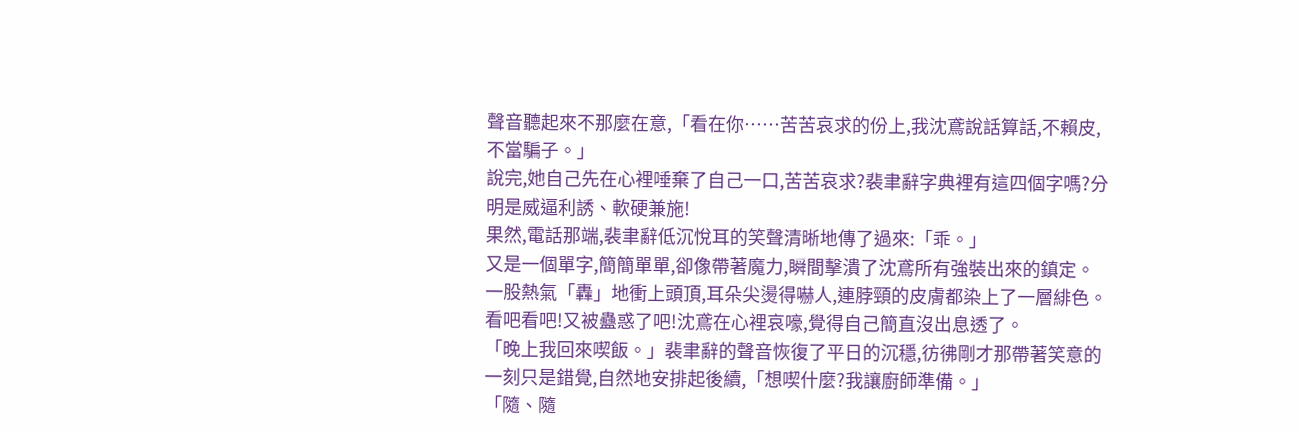聲音聽起來不那麼在意,「看在你……苦苦哀求的份上,我沈鳶說話算話,不賴皮,不當騙子。」
說完,她自己先在心裡唾棄了自己一口,苦苦哀求?裴聿辭字典裡有這四個字嗎?分明是威逼利誘、軟硬兼施!
果然,電話那端,裴聿辭低沉悅耳的笑聲清晰地傳了過來:「乖。」
又是一個單字,簡簡單單,卻像帶著魔力,瞬間擊潰了沈鳶所有強裝出來的鎮定。
一股熱氣「轟」地衝上頭頂,耳朵尖燙得嚇人,連脖頸的皮膚都染上了一層緋色。
看吧看吧!又被蠱惑了吧!沈鳶在心裡哀嚎,覺得自己簡直沒出息透了。
「晚上我回來喫飯。」裴聿辭的聲音恢復了平日的沉穩,彷彿剛才那帶著笑意的一刻只是錯覺,自然地安排起後續,「想喫什麼?我讓廚師準備。」
「隨、隨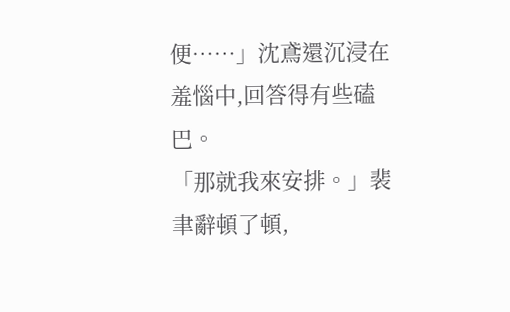便……」沈鳶還沉浸在羞惱中,回答得有些磕巴。
「那就我來安排。」裴聿辭頓了頓,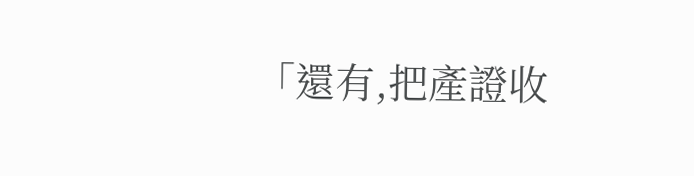「還有,把產證收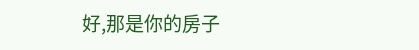好,那是你的房子